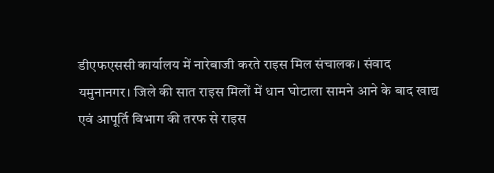डीएफएससी कार्यालय में नारेबाजी करते राइस मिल संचालक। संवाद
यमुनानगर। जिले की सात राइस मिलों में धान घोटाला सामने आने के बाद खाद्य एवं आपूर्ति विभाग की तरफ से राइस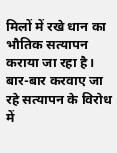मिलों में रखे धान का भौतिक सत्यापन कराया जा रहा है। बार-बार करवाए जा रहे सत्यापन के विरोध में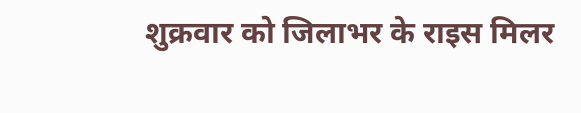शुक्रवार को जिलाभर के राइस मिलर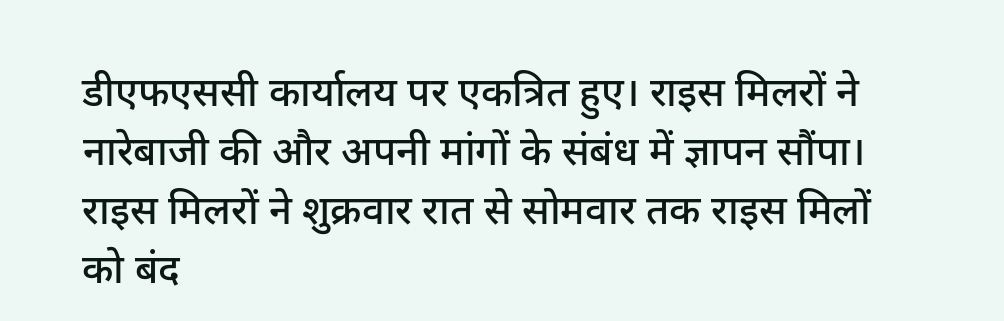डीएफएससी कार्यालय पर एकत्रित हुए। राइस मिलरों ने नारेबाजी की और अपनी मांगों के संबंध में ज्ञापन सौंपा। राइस मिलरों ने शुक्रवार रात से सोमवार तक राइस मिलों को बंद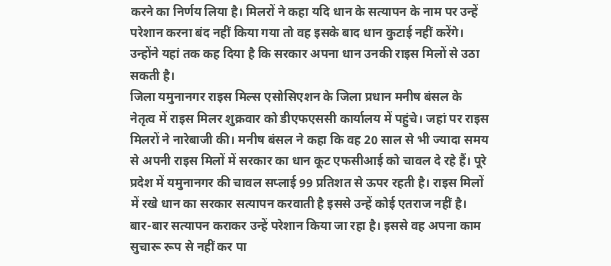करने का निर्णय लिया है। मिलरों ने कहा यदि धान के सत्यापन के नाम पर उन्हें परेशान करना बंद नहीं किया गया तो वह इसके बाद धान कुटाई नहीं करेंगे। उन्होंने यहां तक कह दिया है कि सरकार अपना धान उनकी राइस मिलों से उठा सकती है।
जिला यमुनानगर राइस मिल्स एसोसिएशन के जिला प्रधान मनीष बंसल के नेतृत्व में राइस मिलर शुक्रवार को डीएफएससी कार्यालय में पहुंचे। जहां पर राइस मिलरों ने नारेबाजी की। मनीष बंसल ने कहा कि वह 20 साल से भी ज्यादा समय से अपनी राइस मिलों में सरकार का धान कूट एफसीआई को चावल दे रहे हैं। पूरे प्रदेश में यमुनानगर की चावल सप्लाई 99 प्रतिशत से ऊपर रहती है। राइस मिलों में रखे धान का सरकार सत्यापन करवाती है इससे उन्हें कोई एतराज नहीं है। बार-बार सत्यापन कराकर उन्हें परेशान किया जा रहा है। इससे वह अपना काम सुचारू रूप से नहीं कर पा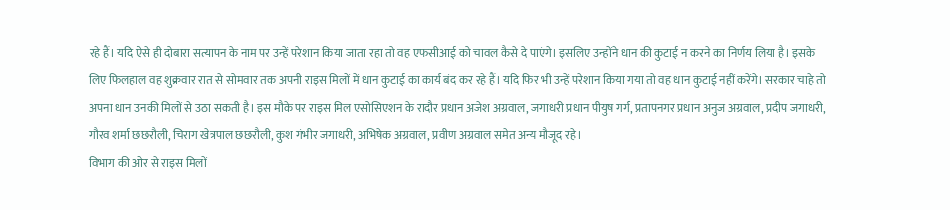रहे हैं। यदि ऐसे ही दोबारा सत्यापन के नाम पर उन्हें परेशान किया जाता रहा तो वह एफसीआई को चावल कैसे दे पाएंगे। इसलिए उन्होंने धान की कुटाई न करने का निर्णय लिया है। इसके लिए फिलहाल वह शुक्रवार रात से सोमवार तक अपनी राइस मिलों में धान कुटाई का कार्य बंद कर रहे हैं। यदि फिर भी उन्हें परेशान किया गया तो वह धान कुटाई नहीं करेंगे। सरकार चाहे तो अपना धान उनकी मिलों से उठा सकती है। इस मौके पर राइस मिल एसोसिएशन के रादौर प्रधान अजेश अग्रवाल, जगाधरी प्रधान पीयुष गर्ग, प्रतापनगर प्रधान अनुज अग्रवाल, प्रदीप जगाधरी, गौरव शर्मा छछरौली, चिराग खेत्रपाल छछरौली, कुश गंभीर जगाधरी, अभिषेक अग्रवाल, प्रवीण अग्रवाल समेत अन्य मौजूद रहे।
विभाग की ओर से राइस मिलों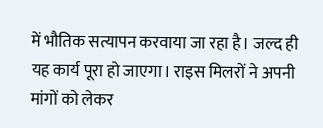में भौतिक सत्यापन करवाया जा रहा है। जल्द ही यह कार्य पूरा हो जाएगा। राइस मिलरों ने अपनी मांगों को लेकर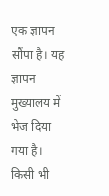एक ज्ञापन सौंपा है। यह ज्ञापन मुख्यालय में भेज दिया गया है। किसी भी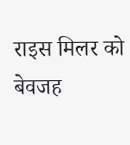राइस मिलर को बेवजह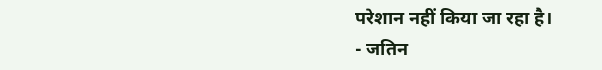परेशान नहीं किया जा रहा है।
- जतिन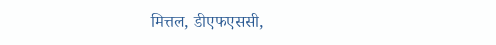मित्तल, डीएफएससी,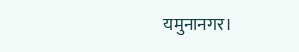यमुनानगर।